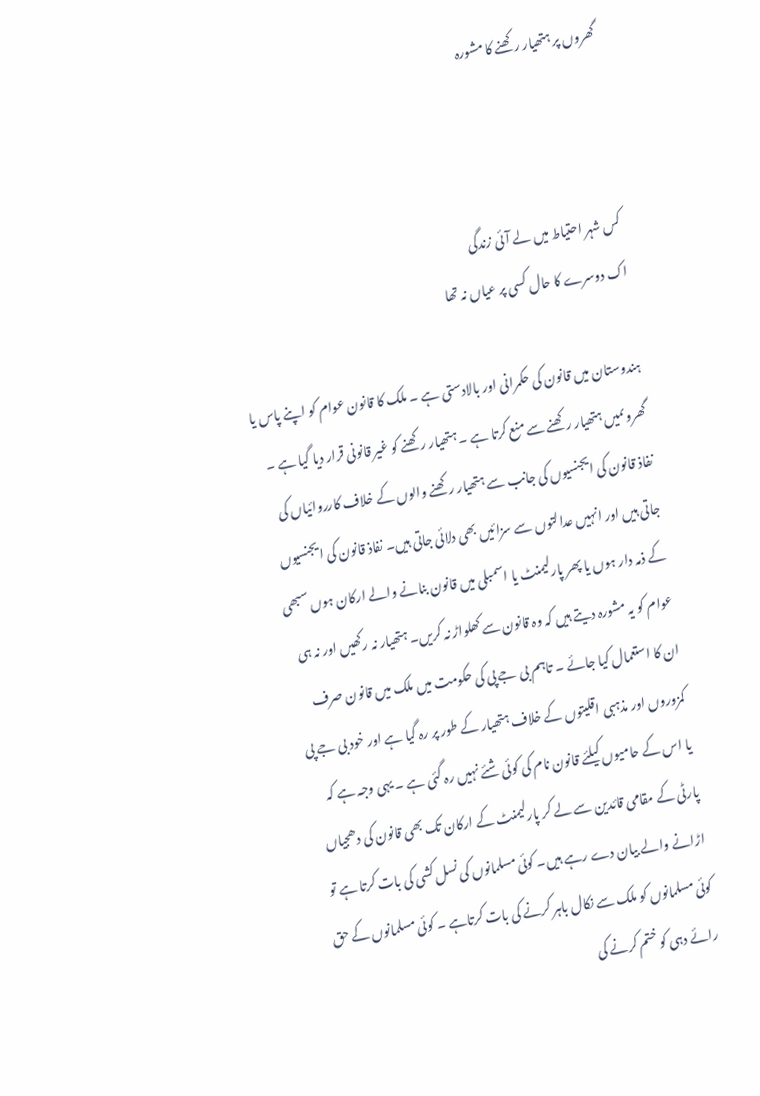گھروں پر ہتھیار رکھنے کا مشورہ



کس شہر احتیاط میں لے آئی زندگی
اک دوسرے کا حال کسی پر عیاں نہ تھا

ہندوستان میں قانون کی حکمرانی اور بالادستی ہے ۔ ملک کا قانون عوام کو اپنے پاس یا گھروںمیں ہتھیار رکھنے سے منع کرتا ہے ۔ ہتھیار رکھنے کو غیر قانونی قرار دیا گیا ہے ۔ نفاذ قانون کی ایجنسیوں کی جانب سے ہتھیار رکھنے والوں کے خلاف کارروائیاں کی جاتی ہیں اور انہیں عدالتوں سے سزائیں بھی دلائی جاتی ہیں۔ نفاذ قانون کی ایجنسیوں کے ذمہ دار ہوں یا پھر پارلیمنٹ یا اسمبلی میں قانون بنانے والے ارکان ہوں سبھی عوام کو یہ مشورہ دیتے ہیں کہ وہ قانون سے کھلواڑ نہ کریں۔ ہتھیار نہ رکھیں اور نہ ہی ان کا استعمال کیا جائے ۔ تاہم بی جے پی کی حکومت میں ملک میں قانون صرف کمزوروں اور مذہبی اقلیتوں کے خلاف ہتھیار کے طور پر رہ گیا ہے اور خود بی جے پی یا اس کے حامیوں کیلئے قانون نام کی کوئی شئے نہیں رہ گئی ہے ۔ یہی وجہ ہے کہ پارٹی کے مقامی قائدین سے لے کر پارلیمنٹ کے ارکان تک بھی قانون کی دھجیاں اڑانے والے بیان دے رہے ہیں۔ کوئی مسلمانوں کی نسل کشی کی بات کرتا ہے تو کوئی مسلمانوں کو ملک سے نکال باہر کرنے کی بات کرتاہے ۔ کوئی مسلمانوں کے حق رائے دہی کو ختم کرنے کی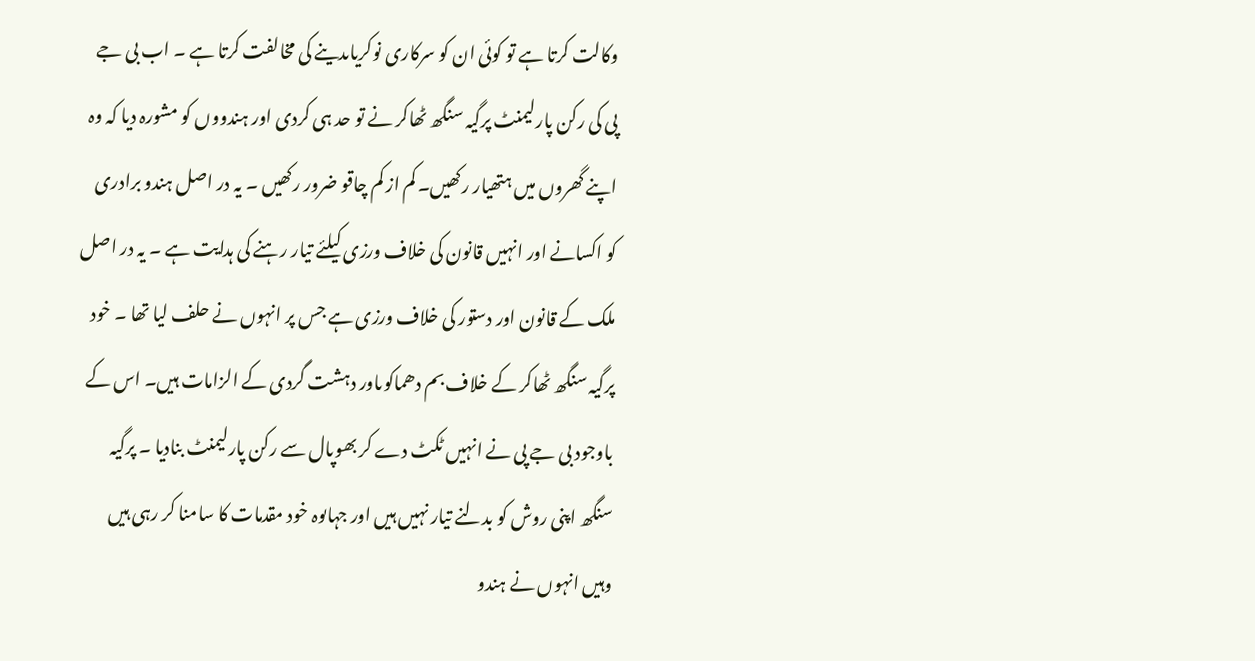وکالت کرتا ہے تو کوئی ان کو سرکاری نوکریاںدینے کی مخالفت کرتا ہے ۔ اب بی جے پی کی رکن پارلیمنٹ پرگیہ سنگھ ٹھاکر نے تو حد ہی کردی اور ہندووں کو مشورہ دیا کہ وہ اپنے گھروں میں ہتھیار رکھیں۔ کم از کم چاقو ضرور رکھیں ۔ یہ در اصل ہندو برادری کو اکسانے اور انہیں قانون کی خلاف ورزی کیلئے تیار رہنے کی ہدایت ہے ۔ یہ در اصل ملک کے قانون اور دستور کی خلاف ورزی ہے جس پر انہوں نے حلف لیا تھا ۔ خود پرگیہ سنگھ ٹھاکر کے خلاف بم دھماکوںاور دہشت گردی کے الزامات ہیں۔ اس کے باوجود بی جے پی نے انہیں ٹکٹ دے کر بھوپال سے رکن پارلیمنٹ بنادیا ۔ پرگیہ سنگھ اپنی روش کو بدلنے تیار نہیں ہیں اور جہاںوہ خود مقدمات کا سامنا کر رہی ہیں وہیں انہوں نے ہندو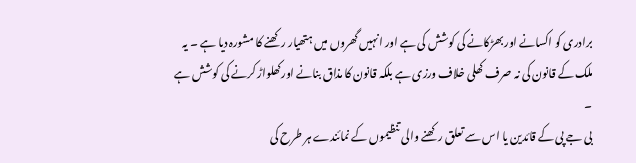برادری کو اکسانے اور بھڑکانے کی کوشش کی ہے اور انہیں گھروں میں ہتھیار رکھنے کا مشورہ دیا ہے ۔ یہ ملک کے قانون کی نہ صرف کھلی خلاف ورزی ہے بلکہ قانون کا مذاق بنانے اورکھلواڑ کرنے کی کوشش ہے ۔
بی جے پی کے قائدین یا اس سے تعلق رکھنے والی تنظیموں کے نمائندے ہر طرح کی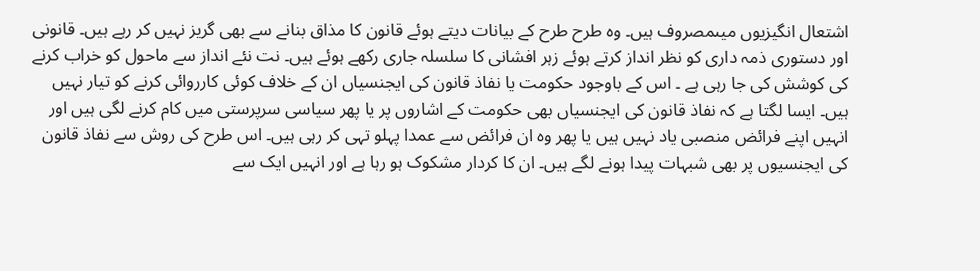اشتعال انگیزیوں میںمصروف ہیں۔ وہ طرح طرح کے بیانات دیتے ہوئے قانون کا مذاق بنانے سے بھی گریز نہیں کر رہے ہیں۔ قانونی اور دستوری ذمہ داری کو نظر انداز کرتے ہوئے زہر افشانی کا سلسلہ جاری رکھے ہوئے ہیں۔ نت نئے انداز سے ماحول کو خراب کرنے کی کوشش کی جا رہی ہے ۔ اس کے باوجود حکومت یا نفاذ قانون کی ایجنسیاں ان کے خلاف کوئی کارروائی کرنے کو تیار نہیں ہیں۔ ایسا لگتا ہے کہ نفاذ قانون کی ایجنسیاں بھی حکومت کے اشاروں پر یا پھر سیاسی سرپرستی میں کام کرنے لگی ہیں اور انہیں اپنے فرائض منصبی یاد نہیں ہیں یا پھر وہ ان فرائض سے عمدا پہلو تہی کر رہی ہیں۔ اس طرح کی روش سے نفاذ قانون کی ایجنسیوں پر بھی شبہات پیدا ہونے لگے ہیں۔ ان کا کردار مشکوک ہو رہا ہے اور انہیں ایک سے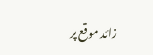زائد موقع پر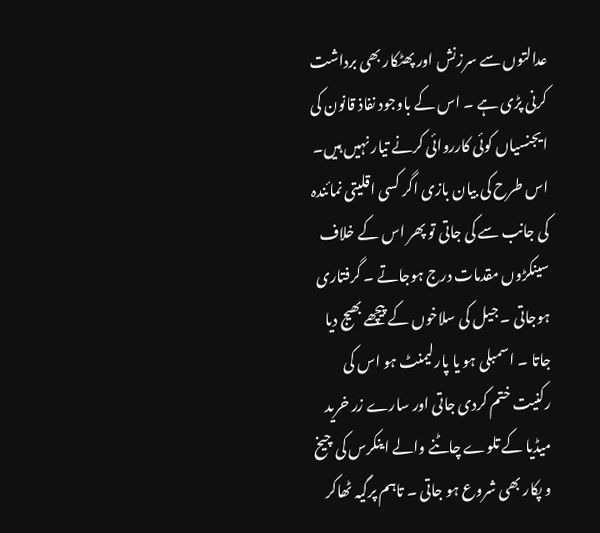عدالتوں سے سرزنش اور پھٹکار بھی برداشت کرنی پڑی ہے ۔ اس کے باوجود نفاذ قانون کی ایجنسیاں کوئی کارروائی کرنے تیار نہیں ہیں۔ اس طرح کی بیان بازی اگر کسی اقلیتی نمائندہ کی جانب سے کی جاتی تو پھر اس کے خلاف سینکڑوں مقدمات درج ہوجاتے ۔ گرفتاری ہوجاتی ۔ جیل کی سلاخوں کے پیچھے بھیج دیا جاتا ۔ اسمبلی ہو یا پارلیمنٹ ہو اس کی رکنیت ختم کردی جاتی اور سارے زر خرید میڈیا کے تلوے چاٹنے والے اینکرس کی چیخ و پکار بھی شروع ہو جاتی ۔ تاہم پرگیہ ٹھاکر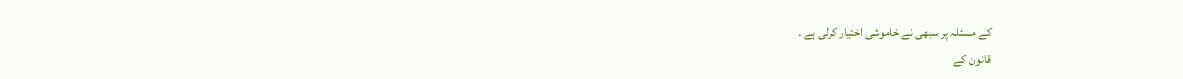کے مسئلہ پر سبھی نے خاموشی اختیار کرلی ہے ۔
قانون کے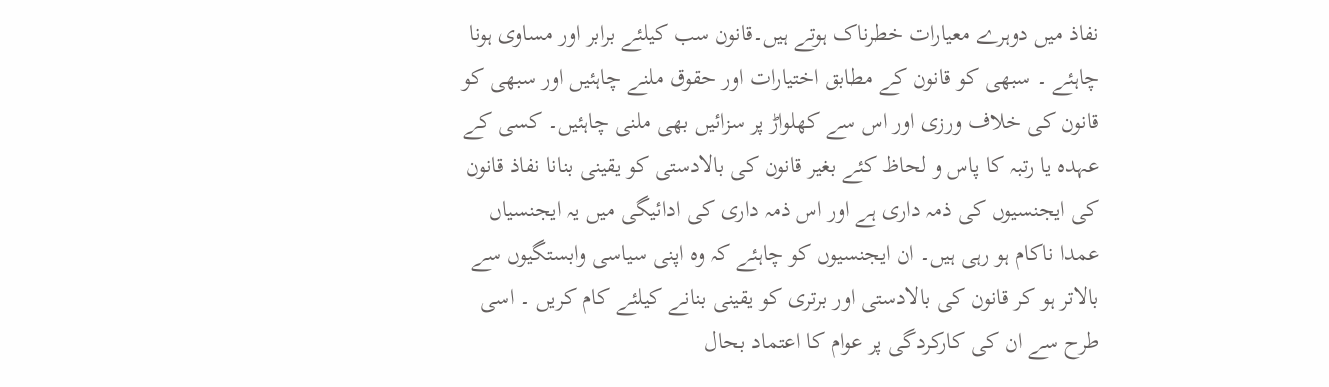نفاذ میں دوہرے معیارات خطرناک ہوتے ہیں۔قانون سب کیلئے برابر اور مساوی ہونا چاہئے ۔ سبھی کو قانون کے مطابق اختیارات اور حقوق ملنے چاہئیں اور سبھی کو قانون کی خلاف ورزی اور اس سے کھلواڑ پر سزائیں بھی ملنی چاہئیں۔ کسی کے عہدہ یا رتبہ کا پاس و لحاظ کئے بغیر قانون کی بالادستی کو یقینی بنانا نفاذ قانون کی ایجنسیوں کی ذمہ داری ہے اور اس ذمہ داری کی ادائیگی میں یہ ایجنسیاں عمدا ناکام ہو رہی ہیں۔ ان ایجنسیوں کو چاہئے کہ وہ اپنی سیاسی وابستگیوں سے بالاتر ہو کر قانون کی بالادستی اور برتری کو یقینی بنانے کیلئے کام کریں ۔ اسی طرح سے ان کی کارکردگی پر عوام کا اعتماد بحال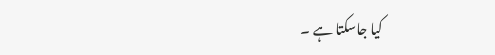کیا جاسکتا ہے ۔